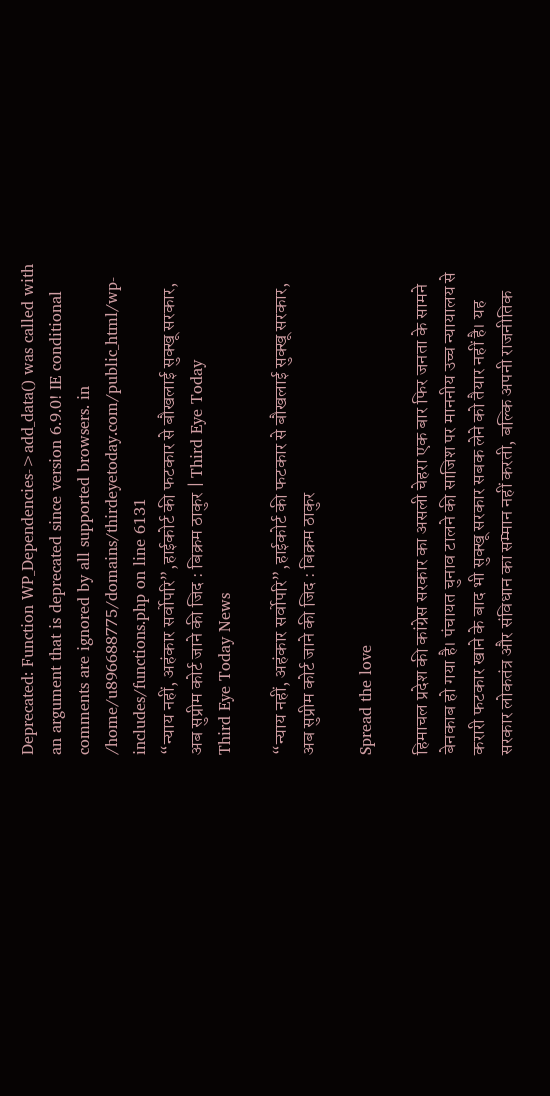Deprecated: Function WP_Dependencies->add_data() was called with an argument that is deprecated since version 6.9.0! IE conditional comments are ignored by all supported browsers. in /home/u896688775/domains/thirdeyetoday.com/public_html/wp-includes/functions.php on line 6131
“न्याय नहीं, अहंकार सर्वोपरि”,हाईकोर्ट की फटकार से बौखलाई सुक्खू सरकार, अब सुप्रीम कोर्ट जाने की जिद : बिक्रम ठाकुर | Third Eye Today
Third Eye Today News

“न्याय नहीं, अहंकार सर्वोपरि”,हाईकोर्ट की फटकार से बौखलाई सुक्खू सरकार, अब सुप्रीम कोर्ट जाने की जिद : बिक्रम ठाकुर

Spread the love

हिमाचल प्रदेश की कांग्रेस सरकार का असली चेहरा एक बार फिर जनता के सामने बेनकाब हो गया है। पंचायत चुनाव टालने की साजिश पर माननीय उच्च न्यायालय से करारी फटकार खाने के बाद भी सुक्खू सरकार सबक लेने को तैयार नहीं है। यह सरकार लोकतंत्र और संविधान का सम्मान नहीं करती, बल्कि अपनी राजनीतिक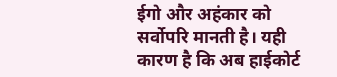ईगो और अहंकार को सर्वोपरि मानती है। यही कारण है कि अब हाईकोर्ट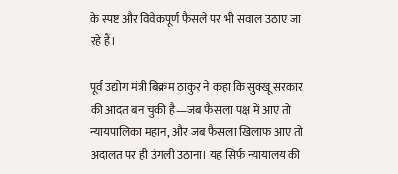के स्पष्ट और विवेकपूर्ण फैसले पर भी सवाल उठाए जा रहे हैं।

पूर्व उद्योग मंत्री बिक्रम ठाकुर ने कहा कि सुक्खू सरकार की आदत बन चुकी है—जब फैसला पक्ष में आए तो न्यायपालिका महान, और जब फैसला खिलाफ आए तो अदालत पर ही उंगली उठाना। यह सिर्फ न्यायालय की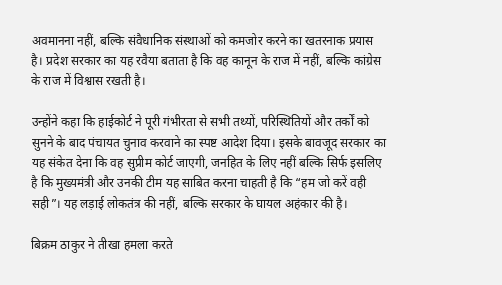अवमानना नहीं, बल्कि संवैधानिक संस्थाओं को कमजोर करने का खतरनाक प्रयास है। प्रदेश सरकार का यह रवैया बताता है कि वह कानून के राज में नहीं, बल्कि कांग्रेस के राज में विश्वास रखती है।

उन्होंने कहा कि हाईकोर्ट ने पूरी गंभीरता से सभी तथ्यों, परिस्थितियों और तर्कों को सुनने के बाद पंचायत चुनाव करवाने का स्पष्ट आदेश दिया। इसके बावजूद सरकार का यह संकेत देना कि वह सुप्रीम कोर्ट जाएगी, जनहित के लिए नहीं बल्कि सिर्फ इसलिए है कि मुख्यमंत्री और उनकी टीम यह साबित करना चाहती है कि “हम जो करें वही सही”। यह लड़ाई लोकतंत्र की नहीं, बल्कि सरकार के घायल अहंकार की है।

बिक्रम ठाकुर ने तीखा हमला करते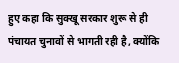हुए कहा कि सुक्खू सरकार शुरू से ही पंचायत चुनावों से भागती रही है, क्योंकि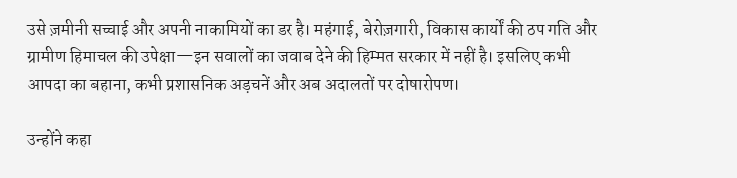उसे ज़मीनी सच्चाई और अपनी नाकामियों का डर है। महंगाई, बेरोज़गारी, विकास कार्यों की ठप गति और ग्रामीण हिमाचल की उपेक्षा—इन सवालों का जवाब देने की हिम्मत सरकार में नहीं है। इसलिए कभी आपदा का बहाना, कभी प्रशासनिक अड़चनें और अब अदालतों पर दोषारोपण।

उन्होंने कहा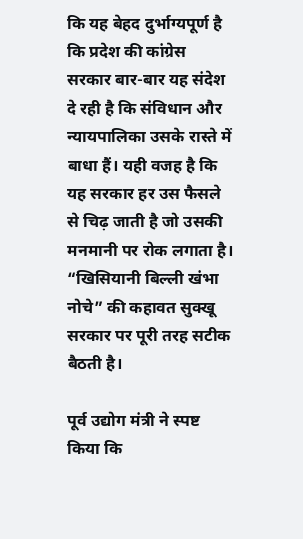कि यह बेहद दुर्भाग्यपूर्ण है कि प्रदेश की कांग्रेस सरकार बार-बार यह संदेश दे रही है कि संविधान और न्यायपालिका उसके रास्ते में बाधा हैं। यही वजह है कि यह सरकार हर उस फैसले से चिढ़ जाती है जो उसकी मनमानी पर रोक लगाता है। “खिसियानी बिल्ली खंभा नोचे” की कहावत सुक्खू सरकार पर पूरी तरह सटीक बैठती है।

पूर्व उद्योग मंत्री ने स्पष्ट किया कि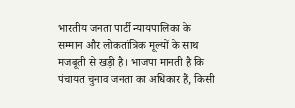भारतीय जनता पार्टी न्यायपालिका के सम्मान और लोकतांत्रिक मूल्यों के साथ मजबूती से खड़ी है। भाजपा मानती है कि पंचायत चुनाव जनता का अधिकार हैं, किसी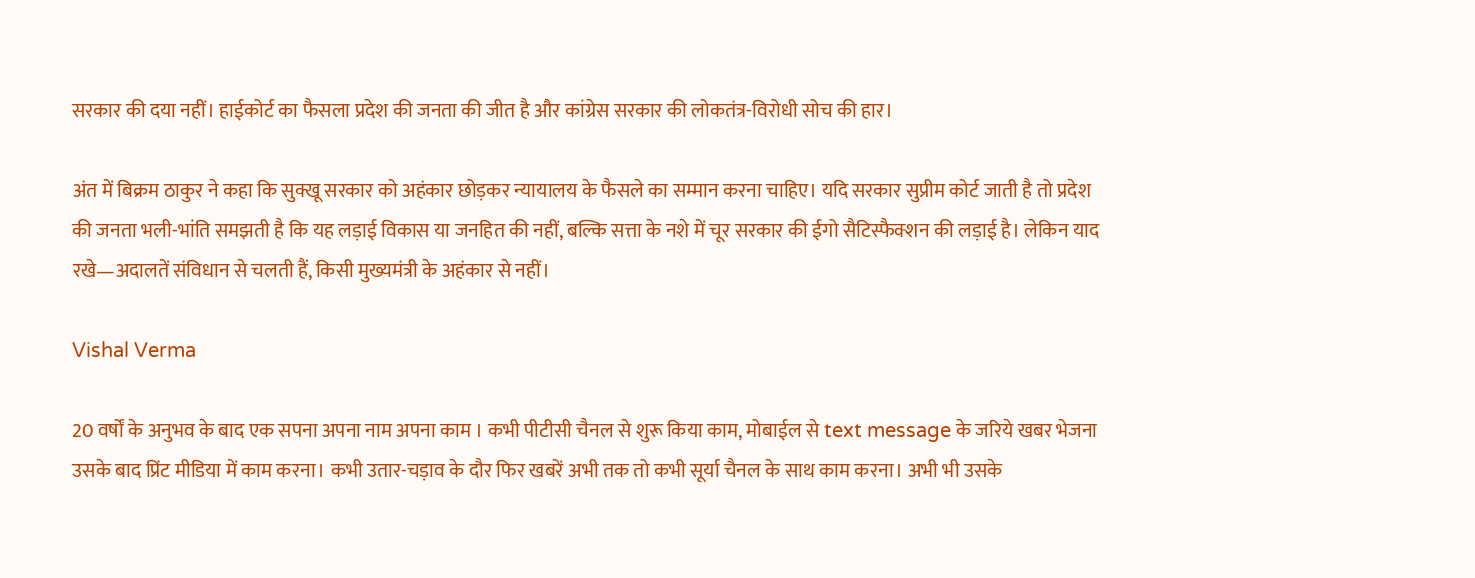सरकार की दया नहीं। हाईकोर्ट का फैसला प्रदेश की जनता की जीत है और कांग्रेस सरकार की लोकतंत्र-विरोधी सोच की हार।

अंत में बिक्रम ठाकुर ने कहा कि सुक्खू सरकार को अहंकार छोड़कर न्यायालय के फैसले का सम्मान करना चाहिए। यदि सरकार सुप्रीम कोर्ट जाती है तो प्रदेश की जनता भली-भांति समझती है कि यह लड़ाई विकास या जनहित की नहीं, बल्कि सत्ता के नशे में चूर सरकार की ईगो सैटिस्फैक्शन की लड़ाई है। लेकिन याद रखे—अदालतें संविधान से चलती हैं, किसी मुख्यमंत्री के अहंकार से नहीं।

Vishal Verma

20 वर्षों के अनुभव के बाद एक सपना अपना नाम अपना काम । कभी पीटीसी चैनल से शुरू किया काम, मोबाईल से text message के जरिये खबर भेजना उसके बाद प्रिंट मीडिया में काम करना। कभी उतार-चड़ाव के दौर फिर खबरें अभी तक तो कभी सूर्या चैनल के साथ काम करना। अभी भी उसके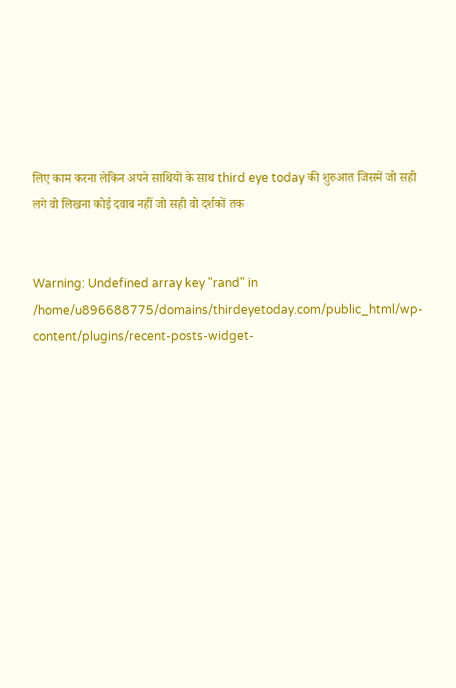लिए काम करना लेकिन अपने साथियों के साथ third eye today की शुरुआत जिसमें जो सही लगे वो लिखना कोई दवाब नहीं जो सही वो दर्शकों तक


Warning: Undefined array key "rand" in /home/u896688775/domains/thirdeyetoday.com/public_html/wp-content/plugins/recent-posts-widget-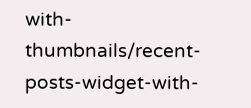with-thumbnails/recent-posts-widget-with-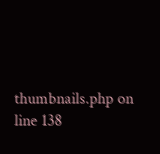thumbnails.php on line 138